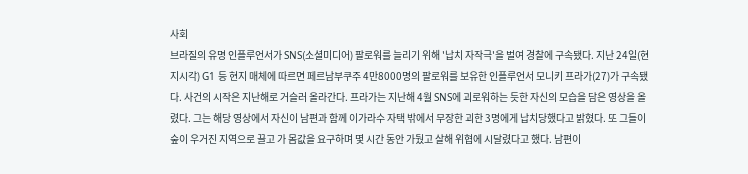사회
브라질의 유명 인플루언서가 SNS(소셜미디어) 팔로워를 늘리기 위해 '납치 자작극'을 벌여 경찰에 구속됐다. 지난 24일(현지시각) G1 등 현지 매체에 따르면 페르남부쿠주 4만8000명의 팔로워를 보유한 인플루언서 모니키 프라가(27)가 구속됐다. 사건의 시작은 지난해로 거슬러 올라간다. 프라가는 지난해 4월 SNS에 괴로워하는 듯한 자신의 모습을 담은 영상을 올렸다. 그는 해당 영상에서 자신이 남편과 함께 이가라수 자택 밖에서 무장한 괴한 3명에게 납치당했다고 밝혔다. 또 그들이 숲이 우거진 지역으로 끌고 가 몸값을 요구하며 몇 시간 동안 가뒀고 살해 위협에 시달렸다고 했다. 남편이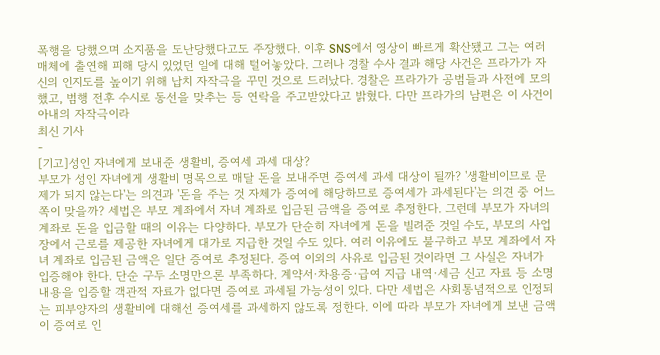폭행을 당했으며 소지품을 도난당했다고도 주장했다. 이후 SNS에서 영상이 빠르게 확산됐고 그는 여러 매체에 출연해 피해 당시 있었던 일에 대해 털어놓았다. 그러나 경찰 수사 결과 해당 사건은 프라가가 자신의 인지도를 높이기 위해 납치 자작극을 꾸민 것으로 드러났다. 경찰은 프라가가 공범들과 사전에 모의했고, 범행 전후 수시로 동선을 맞추는 등 연락을 주고받았다고 밝혔다. 다만 프라가의 남편은 이 사건이 아내의 자작극이라
최신 기사
-
[기고]성인 자녀에게 보내준 생활비, 증여세 과세 대상?
부모가 성인 자녀에게 생활비 명목으로 매달 돈을 보내주면 증여세 과세 대상이 될까? '생활비이므로 문제가 되지 않는다'는 의견과 '돈을 주는 것 자체가 증여에 해당하므로 증여세가 과세된다'는 의견 중 어느 쪽이 맞을까? 세법은 부모 계좌에서 자녀 계좌로 입금된 금액을 증여로 추정한다. 그런데 부모가 자녀의 계좌로 돈을 입금할 때의 이유는 다양하다. 부모가 단순히 자녀에게 돈을 빌려준 것일 수도, 부모의 사업장에서 근로를 제공한 자녀에게 대가로 지급한 것일 수도 있다. 여러 이유에도 불구하고 부모 계좌에서 자녀 계좌로 입금된 금액은 일단 증여로 추정된다. 증여 이외의 사유로 입금된 것이라면 그 사실은 자녀가 입증해야 한다. 단순 구두 소명만으론 부족하다. 계약서·차용증·급여 지급 내역·세금 신고 자료 등 소명 내용을 입증할 객관적 자료가 없다면 증여로 과세될 가능성이 있다. 다만 세법은 사회통념적으로 인정되는 피부양자의 생활비에 대해선 증여세를 과세하지 않도록 정한다. 이에 따라 부모가 자녀에게 보낸 금액이 증여로 인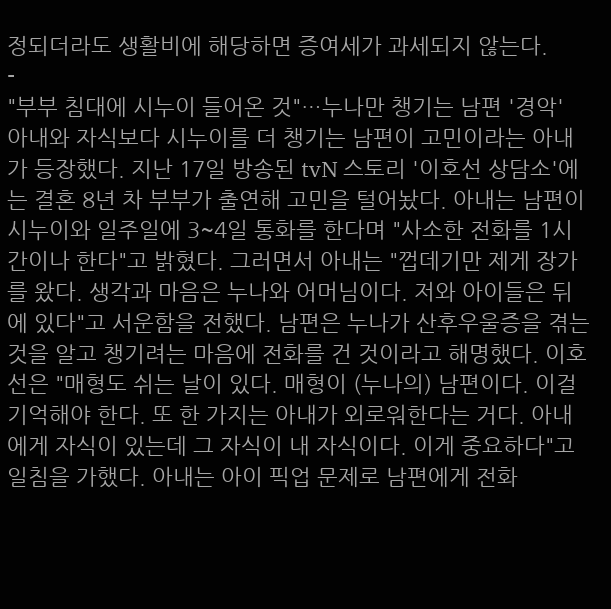정되더라도 생활비에 해당하면 증여세가 과세되지 않는다.
-
"부부 침대에 시누이 들어온 것"…누나만 챙기는 남편 '경악'
아내와 자식보다 시누이를 더 챙기는 남편이 고민이라는 아내가 등장했다. 지난 17일 방송된 tvN 스토리 '이호선 상담소'에는 결혼 8년 차 부부가 출연해 고민을 털어놨다. 아내는 남편이 시누이와 일주일에 3~4일 통화를 한다며 "사소한 전화를 1시간이나 한다"고 밝혔다. 그러면서 아내는 "껍데기만 제게 장가를 왔다. 생각과 마음은 누나와 어머님이다. 저와 아이들은 뒤에 있다"고 서운함을 전했다. 남편은 누나가 산후우울증을 겪는 것을 알고 챙기려는 마음에 전화를 건 것이라고 해명했다. 이호선은 "매형도 쉬는 날이 있다. 매형이 (누나의) 남편이다. 이걸 기억해야 한다. 또 한 가지는 아내가 외로워한다는 거다. 아내에게 자식이 있는데 그 자식이 내 자식이다. 이게 중요하다"고 일침을 가했다. 아내는 아이 픽업 문제로 남편에게 전화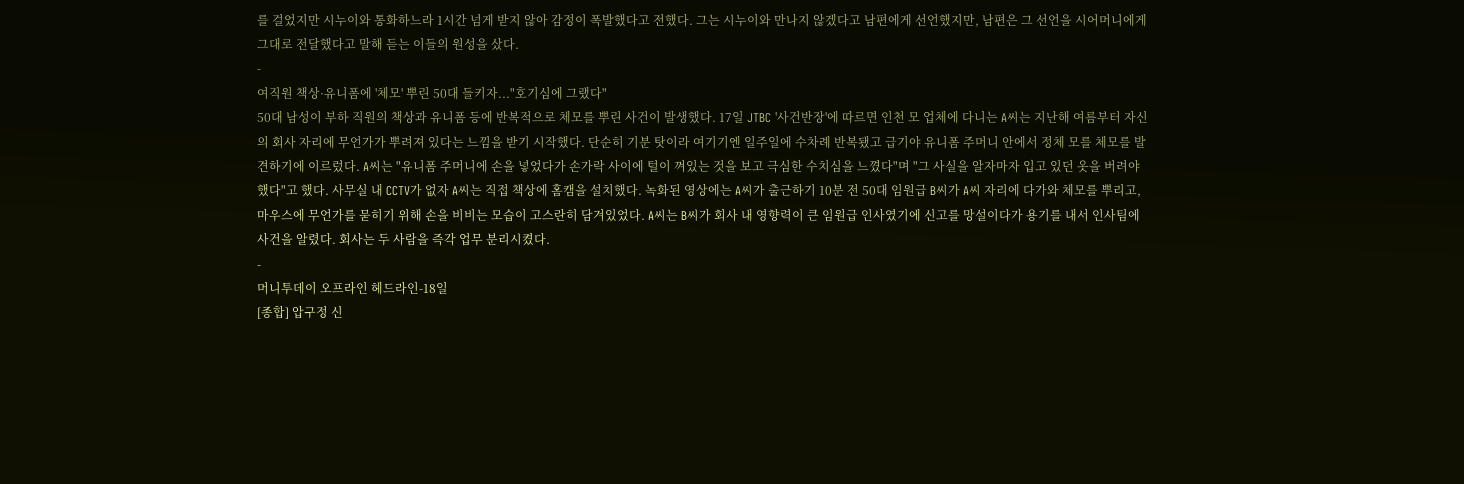를 걸었지만 시누이와 통화하느라 1시간 넘게 받지 않아 감정이 폭발했다고 전했다. 그는 시누이와 만나지 않겠다고 남편에게 선언했지만, 남편은 그 선언을 시어머니에게 그대로 전달했다고 말해 듣는 이들의 원성을 샀다.
-
여직원 책상·유니폼에 '체모' 뿌린 50대 들키자..."호기심에 그랬다"
50대 남성이 부하 직원의 책상과 유니폼 등에 반복적으로 체모를 뿌린 사건이 발생했다. 17일 JTBC '사건반장'에 따르면 인천 모 업체에 다니는 A씨는 지난해 여름부터 자신의 회사 자리에 무언가가 뿌려져 있다는 느낌을 받기 시작했다. 단순히 기분 탓이라 여기기엔 일주일에 수차례 반복됐고 급기야 유니폼 주머니 안에서 정체 모를 체모를 발견하기에 이르렀다. A씨는 "유니폼 주머니에 손을 넣었다가 손가락 사이에 털이 껴있는 것을 보고 극심한 수치심을 느꼈다"며 "그 사실을 알자마자 입고 있던 옷을 버려야 했다"고 했다. 사무실 내 CCTV가 없자 A씨는 직접 책상에 홈캠을 설치했다. 녹화된 영상에는 A씨가 출근하기 10분 전 50대 임원급 B씨가 A씨 자리에 다가와 체모를 뿌리고, 마우스에 무언가를 묻히기 위해 손을 비비는 모습이 고스란히 담겨있었다. A씨는 B씨가 회사 내 영향력이 큰 임원급 인사였기에 신고를 망설이다가 용기를 내서 인사팀에 사건을 알렸다. 회사는 두 사람을 즉각 업무 분리시켰다.
-
머니투데이 오프라인 헤드라인-18일
[종합] 압구정 신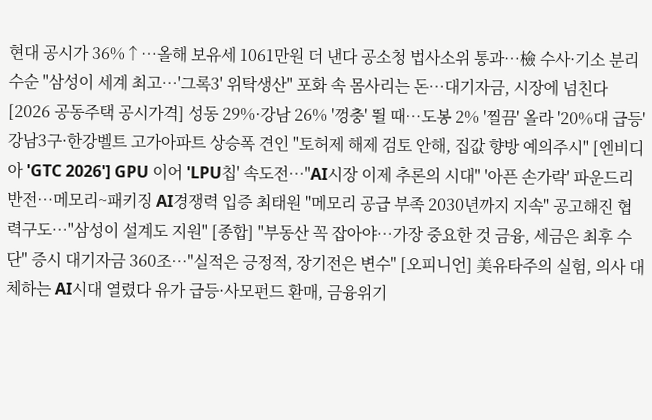현대 공시가 36%↑…올해 보유세 1061만원 더 낸다 공소청 법사소위 통과…檢 수사·기소 분리 수순 "삼성이 세계 최고…'그록3' 위탁생산" 포화 속 몸사리는 돈…대기자금, 시장에 넘친다 [2026 공동주택 공시가격] 성동 29%·강남 26% '껑충' 뛸 때…도봉 2% '찔끔' 올라 '20%대 급등' 강남3구·한강벨트 고가아파트 상승폭 견인 "토허제 해제 검토 안해, 집값 향방 예의주시" [엔비디아 'GTC 2026'] GPU 이어 'LPU칩' 속도전…"AI시장 이제 추론의 시대" '아픈 손가락' 파운드리 반전…메모리~패키징 AI경쟁력 입증 최태원 "메모리 공급 부족 2030년까지 지속" 공고해진 협력구도…"삼성이 설계도 지원" [종합] "부동산 꼭 잡아야…가장 중요한 것 금융, 세금은 최후 수단" 증시 대기자금 360조…"실적은 긍정적, 장기전은 변수" [오피니언] 美유타주의 실험, 의사 대체하는 AI시대 열렸다 유가 급등·사모펀드 환매, 금융위기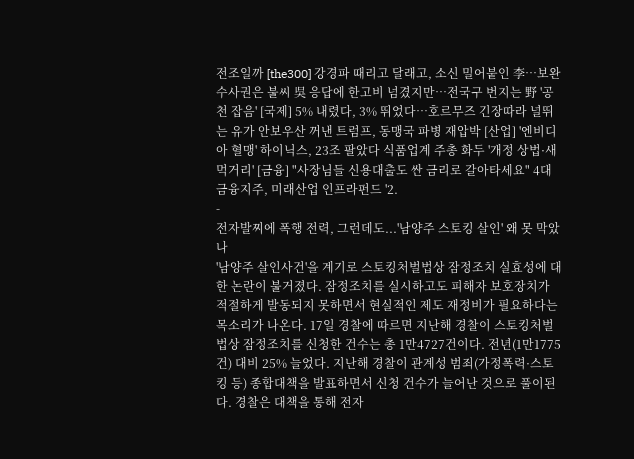전조일까 [the300] 강경파 때리고 달래고, 소신 밀어붙인 李…보완수사권은 불씨 吳 응답에 한고비 넘겼지만…전국구 번지는 野 '공천 잡음' [국제] 5% 내렸다, 3% 뛰었다…호르무즈 긴장따라 널뛰는 유가 안보우산 꺼낸 트럼프, 동맹국 파병 재압박 [산업] '엔비디아 혈맹' 하이닉스, 23조 팔았다 식품업계 주총 화두 '개정 상법·새 먹거리' [금융] "사장님들 신용대출도 싼 금리로 갈아타세요" 4대금융지주, 미래산업 인프라펀드 '2.
-
전자발찌에 폭행 전력, 그런데도...'남양주 스토킹 살인' 왜 못 막았나
'남양주 살인사건'을 계기로 스토킹처벌법상 잠정조치 실효성에 대한 논란이 불거졌다. 잠정조치를 실시하고도 피해자 보호장치가 적절하게 발동되지 못하면서 현실적인 제도 재정비가 필요하다는 목소리가 나온다. 17일 경찰에 따르면 지난해 경찰이 스토킹처벌법상 잠정조치를 신청한 건수는 총 1만4727건이다. 전년(1만1775건) 대비 25% 늘었다. 지난해 경찰이 관계성 범죄(가정폭력·스토킹 등) 종합대책을 발표하면서 신청 건수가 늘어난 것으로 풀이된다. 경찰은 대책을 통해 전자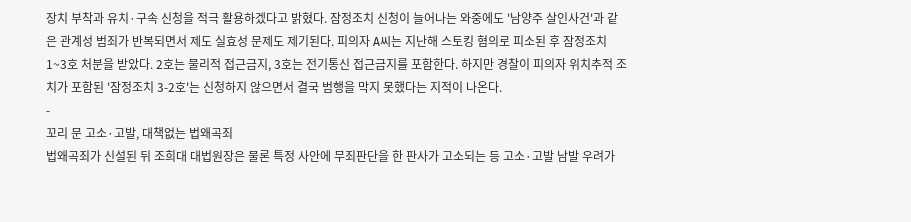장치 부착과 유치·구속 신청을 적극 활용하겠다고 밝혔다. 잠정조치 신청이 늘어나는 와중에도 '남양주 살인사건'과 같은 관계성 범죄가 반복되면서 제도 실효성 문제도 제기된다. 피의자 A씨는 지난해 스토킹 혐의로 피소된 후 잠정조치 1~3호 처분을 받았다. 2호는 물리적 접근금지, 3호는 전기통신 접근금지를 포함한다. 하지만 경찰이 피의자 위치추적 조치가 포함된 '잠정조치 3-2호'는 신청하지 않으면서 결국 범행을 막지 못했다는 지적이 나온다.
-
꼬리 문 고소·고발, 대책없는 법왜곡죄
법왜곡죄가 신설된 뒤 조희대 대법원장은 물론 특정 사안에 무죄판단을 한 판사가 고소되는 등 고소·고발 남발 우려가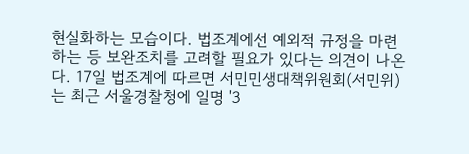현실화하는 모습이다. 법조계에선 예외적 규정을 마련하는 등 보완조치를 고려할 필요가 있다는 의견이 나온다. 17일 법조계에 따르면 서민민생대책위원회(서민위)는 최근 서울경찰청에 일명 '3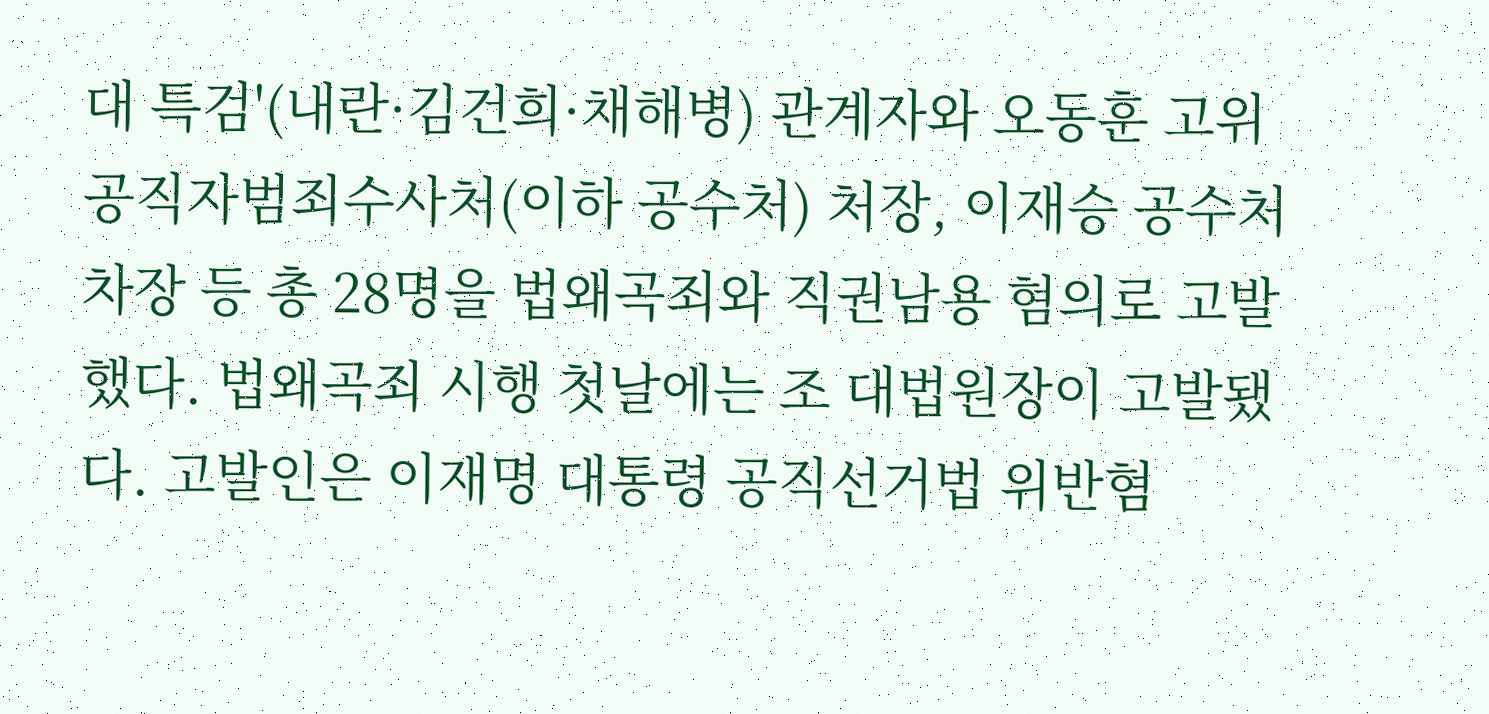대 특검'(내란·김건희·채해병) 관계자와 오동훈 고위공직자범죄수사처(이하 공수처) 처장, 이재승 공수처 차장 등 총 28명을 법왜곡죄와 직권남용 혐의로 고발했다. 법왜곡죄 시행 첫날에는 조 대법원장이 고발됐다. 고발인은 이재명 대통령 공직선거법 위반혐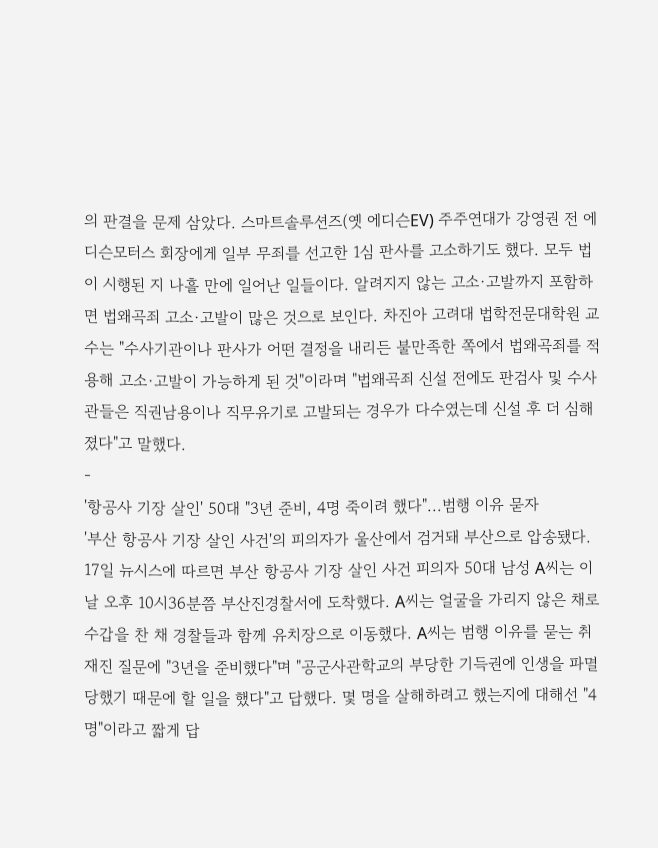의 판결을 문제 삼았다. 스마트솔루션즈(옛 에디슨EV) 주주연대가 강영권 전 에디슨모터스 회장에게 일부 무죄를 선고한 1심 판사를 고소하기도 했다. 모두 법 이 시행된 지 나흘 만에 일어난 일들이다. 알려지지 않는 고소·고발까지 포함하면 법왜곡죄 고소·고발이 많은 것으로 보인다. 차진아 고려대 법학전문대학원 교수는 "수사기관이나 판사가 어떤 결정을 내리든 불만족한 쪽에서 법왜곡죄를 적용해 고소·고발이 가능하게 된 것"이라며 "법왜곡죄 신설 전에도 판검사 및 수사관들은 직권남용이나 직무유기로 고발되는 경우가 다수였는데 신설 후 더 심해졌다"고 말했다.
-
'항공사 기장 살인' 50대 "3년 준비, 4명 죽이려 했다"...범행 이유 묻자
'부산 항공사 기장 살인 사건'의 피의자가 울산에서 검거돼 부산으로 압송됐다. 17일 뉴시스에 따르면 부산 항공사 기장 살인 사건 피의자 50대 남성 A씨는 이날 오후 10시36분쯤 부산진경찰서에 도착했다. A씨는 얼굴을 가리지 않은 채로 수갑을 찬 채 경찰들과 함께 유치장으로 이동했다. A씨는 범행 이유를 묻는 취재진 질문에 "3년을 준비했다"며 "공군사관학교의 부당한 기득권에 인생을 파멸당했기 때문에 할 일을 했다"고 답했다. 몇 명을 살해하려고 했는지에 대해선 "4명"이라고 짧게 답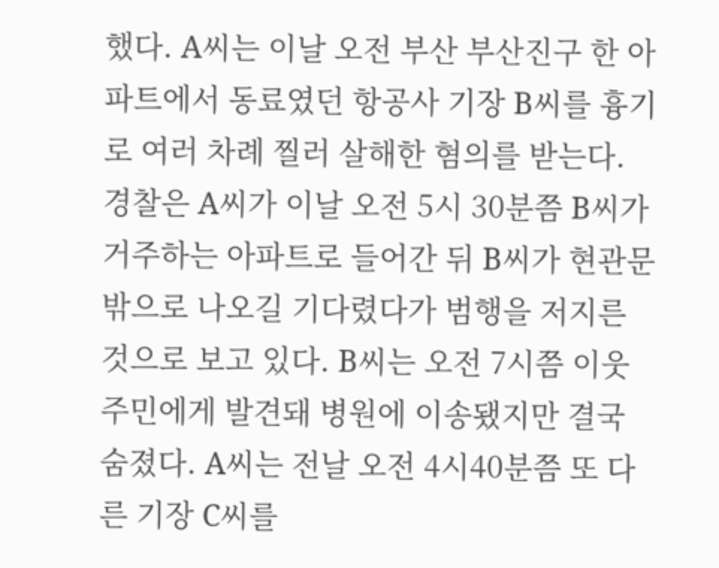했다. A씨는 이날 오전 부산 부산진구 한 아파트에서 동료였던 항공사 기장 B씨를 흉기로 여러 차례 찔러 살해한 혐의를 받는다. 경찰은 A씨가 이날 오전 5시 30분쯤 B씨가 거주하는 아파트로 들어간 뒤 B씨가 현관문 밖으로 나오길 기다렸다가 범행을 저지른 것으로 보고 있다. B씨는 오전 7시쯤 이웃주민에게 발견돼 병원에 이송됐지만 결국 숨졌다. A씨는 전날 오전 4시40분쯤 또 다른 기장 C씨를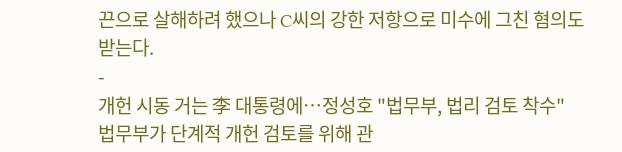끈으로 살해하려 했으나 C씨의 강한 저항으로 미수에 그친 혐의도 받는다.
-
개헌 시동 거는 李 대통령에…정성호 "법무부, 법리 검토 착수"
법무부가 단계적 개헌 검토를 위해 관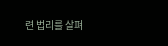련 법리를 살펴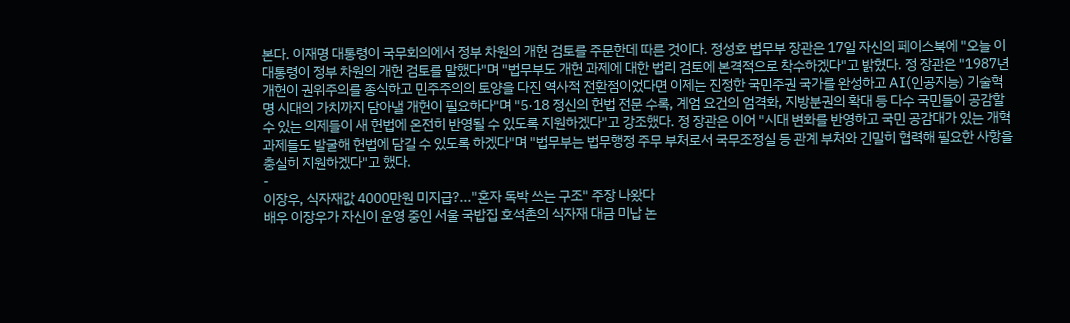본다. 이재명 대통령이 국무회의에서 정부 차원의 개헌 검토를 주문한데 따른 것이다. 정성호 법무부 장관은 17일 자신의 페이스북에 "오늘 이 대통령이 정부 차원의 개헌 검토를 말했다"며 "법무부도 개헌 과제에 대한 법리 검토에 본격적으로 착수하겠다"고 밝혔다. 정 장관은 "1987년 개헌이 권위주의를 종식하고 민주주의의 토양을 다진 역사적 전환점이었다면 이제는 진정한 국민주권 국가를 완성하고 AI(인공지능) 기술혁명 시대의 가치까지 담아낼 개헌이 필요하다"며 "5·18 정신의 헌법 전문 수록, 계엄 요건의 엄격화, 지방분권의 확대 등 다수 국민들이 공감할 수 있는 의제들이 새 헌법에 온전히 반영될 수 있도록 지원하겠다"고 강조했다. 정 장관은 이어 "시대 변화를 반영하고 국민 공감대가 있는 개혁 과제들도 발굴해 헌법에 담길 수 있도록 하겠다"며 "법무부는 법무행정 주무 부처로서 국무조정실 등 관계 부처와 긴밀히 협력해 필요한 사항을 충실히 지원하겠다"고 했다.
-
이장우, 식자재값 4000만원 미지급?..."혼자 독박 쓰는 구조" 주장 나왔다
배우 이장우가 자신이 운영 중인 서울 국밥집 호석촌의 식자재 대금 미납 논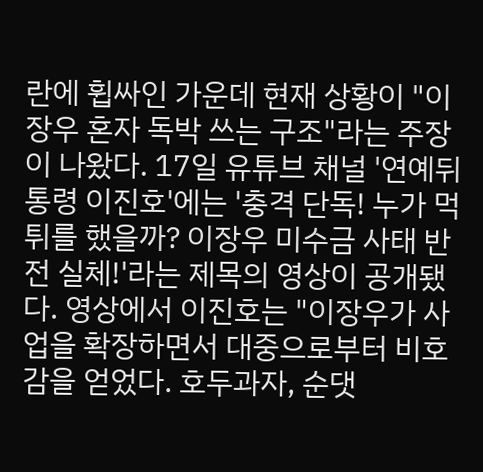란에 휩싸인 가운데 현재 상황이 "이장우 혼자 독박 쓰는 구조"라는 주장이 나왔다. 17일 유튜브 채널 '연예뒤통령 이진호'에는 '충격 단독! 누가 먹튀를 했을까? 이장우 미수금 사태 반전 실체!'라는 제목의 영상이 공개됐다. 영상에서 이진호는 "이장우가 사업을 확장하면서 대중으로부터 비호감을 얻었다. 호두과자, 순댓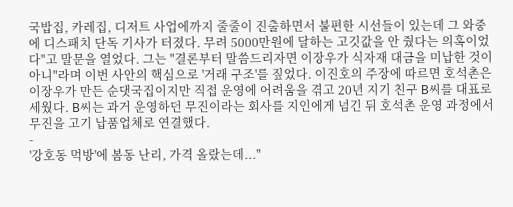국밥집, 카레집, 디저트 사업에까지 줄줄이 진출하면서 불편한 시선들이 있는데 그 와중에 디스패치 단독 기사가 터졌다. 무려 5000만원에 달하는 고깃값을 안 줬다는 의혹이었다"고 말문을 열었다. 그는 "결론부터 말씀드리자면 이장우가 식자재 대금을 미납한 것이 아니"라며 이번 사안의 핵심으로 '거래 구조'를 짚었다. 이진호의 주장에 따르면 호석촌은 이장우가 만든 순댓국집이지만 직접 운영에 어려움을 겪고 20년 지기 친구 B씨를 대표로 세웠다. B씨는 과거 운영하던 무진이라는 회사를 지인에게 넘긴 뒤 호석촌 운영 과정에서 무진을 고기 납품업체로 연결했다.
-
'강호동 먹방'에 봄동 난리, 가격 올랐는데..."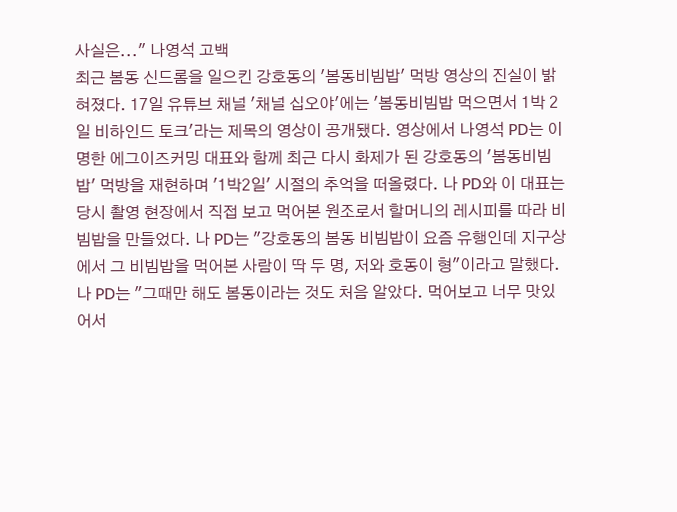사실은..." 나영석 고백
최근 봄동 신드롬을 일으킨 강호동의 '봄동비빔밥' 먹방 영상의 진실이 밝혀졌다. 17일 유튜브 채널 '채널 십오야'에는 '봄동비빔밥 먹으면서 1박 2일 비하인드 토크'라는 제목의 영상이 공개됐다. 영상에서 나영석 PD는 이명한 에그이즈커밍 대표와 함께 최근 다시 화제가 된 강호동의 '봄동비빔밥' 먹방을 재현하며 '1박2일' 시절의 추억을 떠올렸다. 나 PD와 이 대표는 당시 촬영 현장에서 직접 보고 먹어본 원조로서 할머니의 레시피를 따라 비빔밥을 만들었다. 나 PD는 "강호동의 봄동 비빔밥이 요즘 유행인데 지구상에서 그 비빔밥을 먹어본 사람이 딱 두 명, 저와 호동이 형"이라고 말했다. 나 PD는 "그때만 해도 봄동이라는 것도 처음 알았다. 먹어보고 너무 맛있어서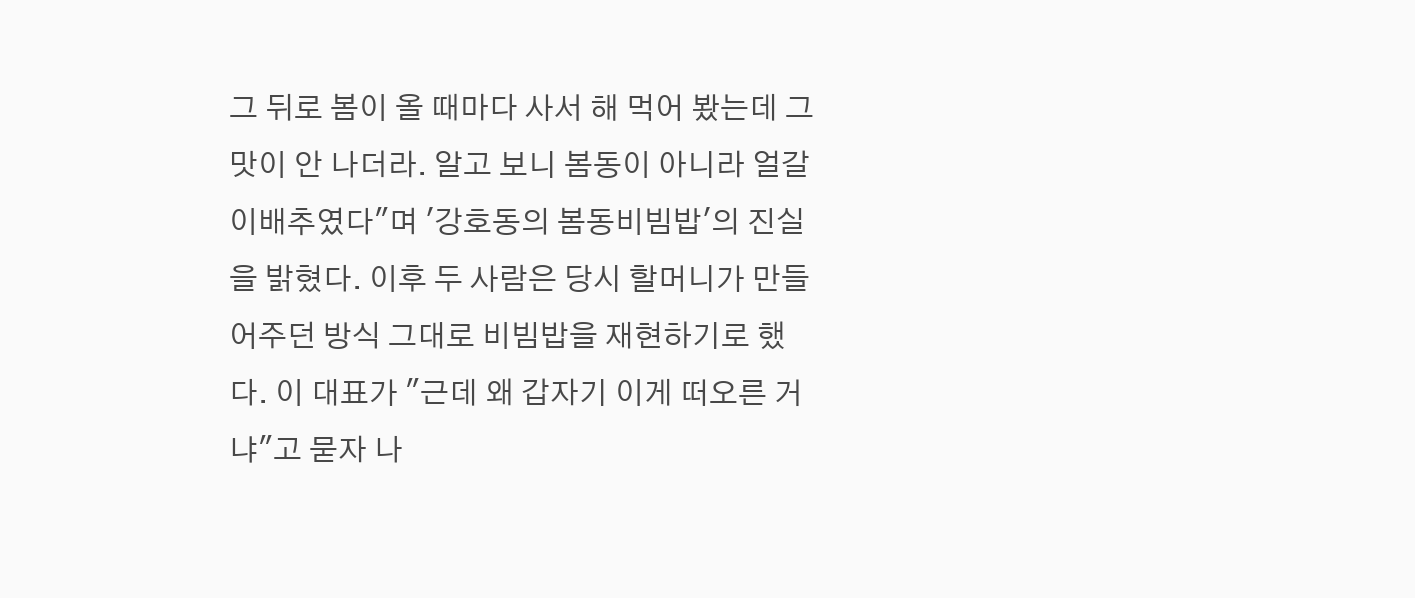그 뒤로 봄이 올 때마다 사서 해 먹어 봤는데 그 맛이 안 나더라. 알고 보니 봄동이 아니라 얼갈이배추였다"며 '강호동의 봄동비빔밥'의 진실을 밝혔다. 이후 두 사람은 당시 할머니가 만들어주던 방식 그대로 비빔밥을 재현하기로 했다. 이 대표가 "근데 왜 갑자기 이게 떠오른 거냐"고 묻자 나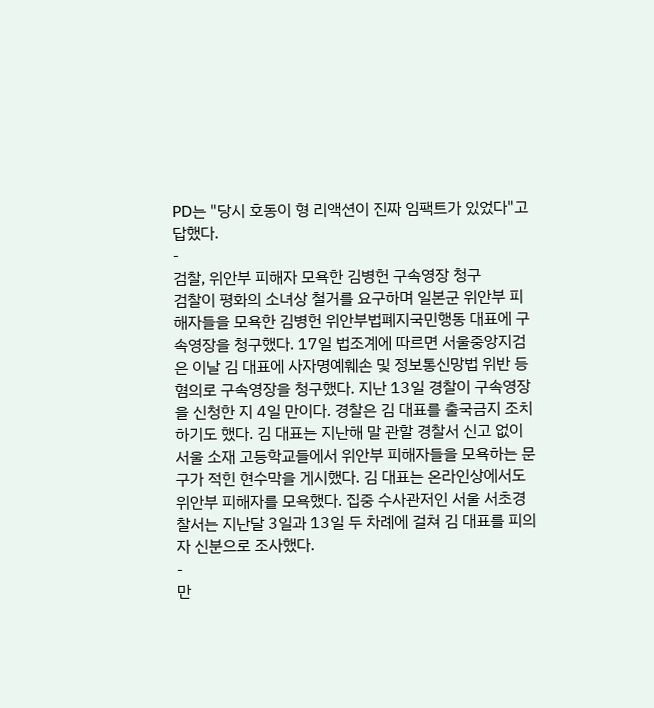PD는 "당시 호동이 형 리액션이 진짜 임팩트가 있었다"고 답했다.
-
검찰, 위안부 피해자 모욕한 김병헌 구속영장 청구
검찰이 평화의 소녀상 철거를 요구하며 일본군 위안부 피해자들을 모욕한 김병헌 위안부법폐지국민행동 대표에 구속영장을 청구했다. 17일 법조계에 따르면 서울중앙지검은 이날 김 대표에 사자명예훼손 및 정보통신망법 위반 등 혐의로 구속영장을 청구했다. 지난 13일 경찰이 구속영장을 신청한 지 4일 만이다. 경찰은 김 대표를 출국금지 조치하기도 했다. 김 대표는 지난해 말 관할 경찰서 신고 없이 서울 소재 고등학교들에서 위안부 피해자들을 모욕하는 문구가 적힌 현수막을 게시했다. 김 대표는 온라인상에서도 위안부 피해자를 모욕했다. 집중 수사관저인 서울 서초경찰서는 지난달 3일과 13일 두 차례에 걸쳐 김 대표를 피의자 신분으로 조사했다.
-
만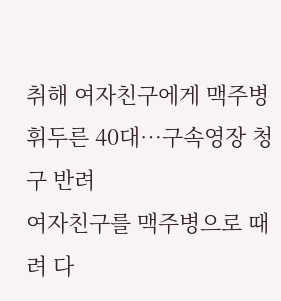취해 여자친구에게 맥주병 휘두른 40대…구속영장 청구 반려
여자친구를 맥주병으로 때려 다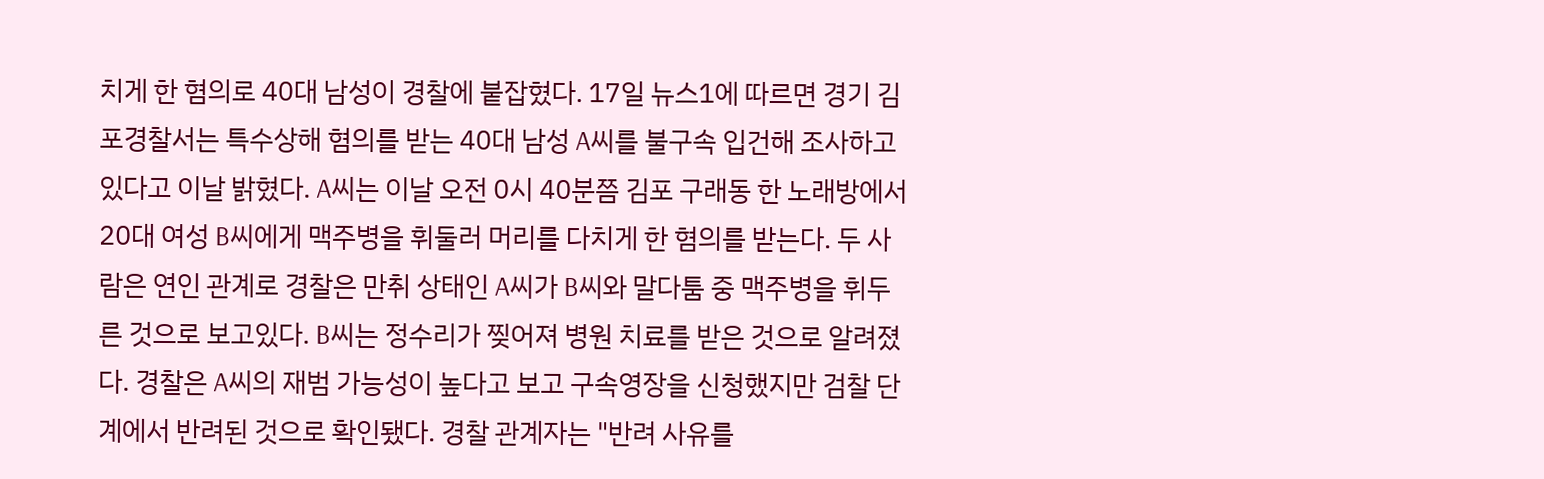치게 한 혐의로 40대 남성이 경찰에 붙잡혔다. 17일 뉴스1에 따르면 경기 김포경찰서는 특수상해 혐의를 받는 40대 남성 A씨를 불구속 입건해 조사하고 있다고 이날 밝혔다. A씨는 이날 오전 0시 40분쯤 김포 구래동 한 노래방에서 20대 여성 B씨에게 맥주병을 휘둘러 머리를 다치게 한 혐의를 받는다. 두 사람은 연인 관계로 경찰은 만취 상태인 A씨가 B씨와 말다툼 중 맥주병을 휘두른 것으로 보고있다. B씨는 정수리가 찢어져 병원 치료를 받은 것으로 알려졌다. 경찰은 A씨의 재범 가능성이 높다고 보고 구속영장을 신청했지만 검찰 단계에서 반려된 것으로 확인됐다. 경찰 관계자는 "반려 사유를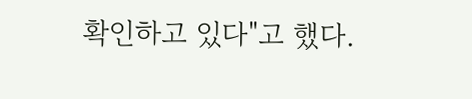확인하고 있다"고 했다.